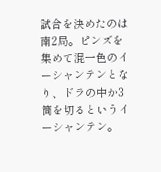試合を決めたのは南2局。ピンズを集めて混一色のイーシャンテンとなり、ドラの中か3筒を切るというイーシャンテン。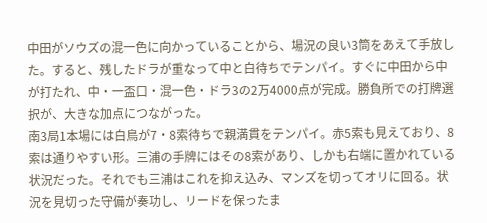中田がソウズの混一色に向かっていることから、場況の良い3筒をあえて手放した。すると、残したドラが重なって中と白待ちでテンパイ。すぐに中田から中が打たれ、中・一盃口・混一色・ドラ3の2万4000点が完成。勝負所での打牌選択が、大きな加点につながった。
南3局1本場には白鳥が7・8索待ちで親満貫をテンパイ。赤5索も見えており、8索は通りやすい形。三浦の手牌にはその8索があり、しかも右端に置かれている状況だった。それでも三浦はこれを抑え込み、マンズを切ってオリに回る。状況を見切った守備が奏功し、リードを保ったま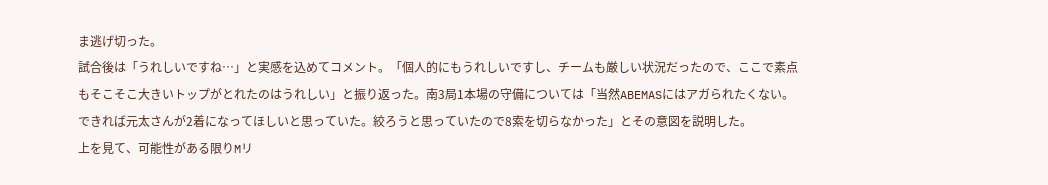ま逃げ切った。
試合後は「うれしいですね…」と実感を込めてコメント。「個人的にもうれしいですし、チームも厳しい状況だったので、ここで素点もそこそこ大きいトップがとれたのはうれしい」と振り返った。南3局1本場の守備については「当然ABEMASにはアガられたくない。できれば元太さんが2着になってほしいと思っていた。絞ろうと思っていたので8索を切らなかった」とその意図を説明した。
上を見て、可能性がある限りMリ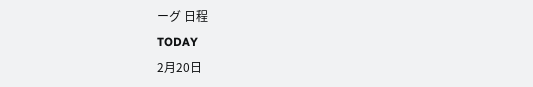ーグ 日程
TODAY
2月20日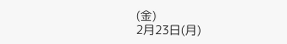(金)
2月23日(月)